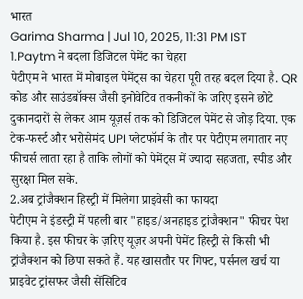भारत
Garima Sharma | Jul 10, 2025, 11:31 PM IST
1.Paytm ने बदला डिजिटल पेमेंट का चेहरा
पेटीएम ने भारत में मोबाइल पेमेंट्स का चेहरा पूरी तरह बदल दिया है. QR कोड और साउंडबॉक्स जैसी इनोवेटिव तकनीकों के जरिए इसने छोटे दुकानदारों से लेकर आम यूज़र्स तक को डिजिटल पेमेंट से जोड़ दिया. एक टेक-फर्स्ट और भरोसेमंद UPI प्लेटफॉर्म के तौर पर पेटीएम लगातार नए फीचर्स लाता रहा है ताकि लोगों को पेमेंट्स में ज्यादा सहजता, स्पीड और सुरक्षा मिल सके.
2.अब ट्रांजैक्शन हिस्ट्री में मिलेगा प्राइवेसी का फायदा
पेटीएम ने इंडस्ट्री में पहली बार "हाइड/अनहाइड ट्रांजैक्शन" फीचर पेश किया है. इस फीचर के ज़रिए यूज़र अपनी पेमेंट हिस्ट्री से किसी भी ट्रांजैक्शन को छिपा सकते हैं. यह खासतौर पर गिफ्ट, पर्सनल खर्च या प्राइवेट ट्रांसफर जैसी सेंसिटिव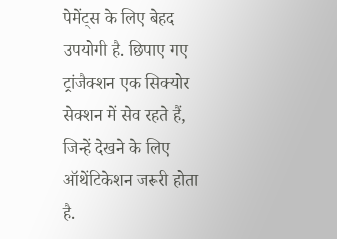पेमेंट्स के लिए बेहद उपयोगी है. छिपाए गए ट्रांजैक्शन एक सिक्योर सेक्शन में सेव रहते हैं, जिन्हें देखने के लिए ऑथेंटिकेशन जरूरी होता है.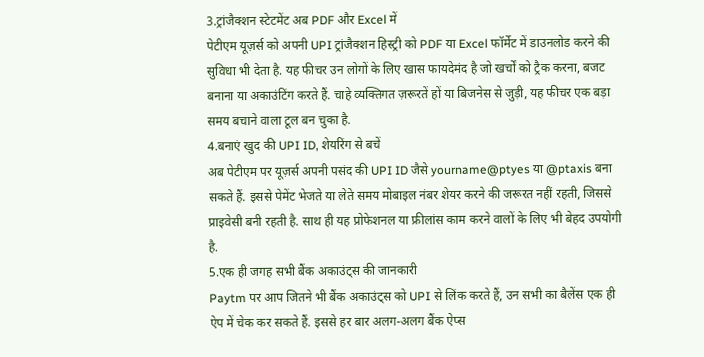3.ट्रांजैक्शन स्टेटमेंट अब PDF और Excel में
पेटीएम यूज़र्स को अपनी UPI ट्रांजैक्शन हिस्ट्री को PDF या Excel फॉर्मेट में डाउनलोड करने की सुविधा भी देता है. यह फीचर उन लोगों के लिए खास फायदेमंद है जो खर्चों को ट्रैक करना, बजट बनाना या अकाउंटिंग करते हैं. चाहे व्यक्तिगत ज़रूरतें हों या बिजनेस से जुड़ी, यह फीचर एक बड़ा समय बचाने वाला टूल बन चुका है.
4.बनाएं खुद की UPI ID, शेयरिंग से बचें
अब पेटीएम पर यूज़र्स अपनी पसंद की UPI ID जैसे yourname@ptyes या @ptaxis बना सकते हैं. इससे पेमेंट भेजते या लेते समय मोबाइल नंबर शेयर करने की जरूरत नहीं रहती, जिससे प्राइवेसी बनी रहती है. साथ ही यह प्रोफेशनल या फ्रीलांस काम करने वालों के लिए भी बेहद उपयोगी है.
5.एक ही जगह सभी बैंक अकाउंट्स की जानकारी
Paytm पर आप जितने भी बैंक अकाउंट्स को UPI से लिंक करते हैं, उन सभी का बैलेंस एक ही ऐप में चेक कर सकते हैं. इससे हर बार अलग-अलग बैंक ऐप्स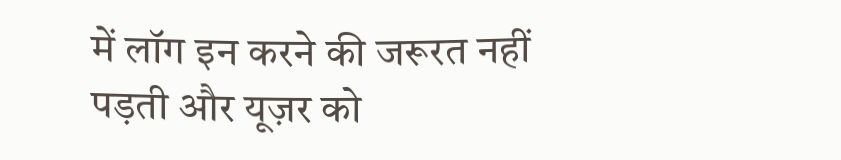में लॉग इन करने की जरूरत नहीं पड़ती और यूज़र को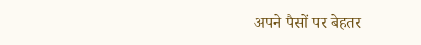अपने पैसों पर बेहतर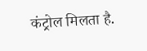कंट्रोल मिलता है.